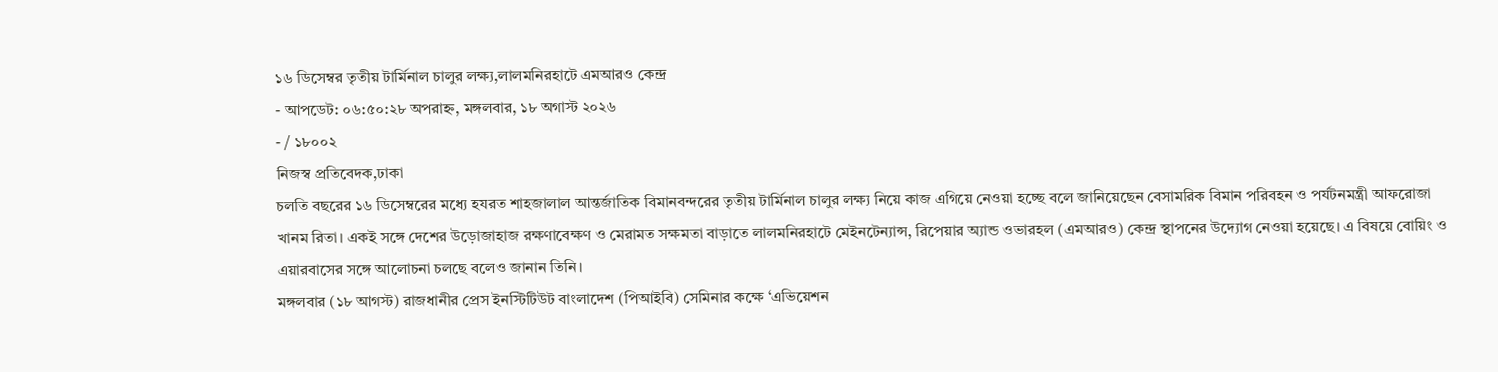১৬ ডিসেম্বর তৃতীয় টার্মিনাল চালুর লক্ষ্য,লালমনিরহাটে এমআরও কেন্দ্র
- আপডেট: ০৬:৫০:২৮ অপরাহ্ন, মঙ্গলবার, ১৮ অগাস্ট ২০২৬
- / ১৮০০২
নিজস্ব প্রতিবেদক,ঢাকা
চলতি বছরের ১৬ ডিসেম্বরের মধ্যে হযরত শাহজালাল আন্তর্জাতিক বিমানবন্দরের তৃতীয় টার্মিনাল চালুর লক্ষ্য নিয়ে কাজ এগিয়ে নেওয়া হচ্ছে বলে জানিয়েছেন বেসামরিক বিমান পরিবহন ও পর্যটনমন্ত্রী আফরোজা খানম রিতা। একই সঙ্গে দেশের উড়োজাহাজ রক্ষণাবেক্ষণ ও মেরামত সক্ষমতা বাড়াতে লালমনিরহাটে মেইনটেন্যান্স, রিপেয়ার অ্যান্ড ওভারহল (এমআরও) কেন্দ্র স্থাপনের উদ্যোগ নেওয়া হয়েছে। এ বিষয়ে বোয়িং ও এয়ারবাসের সঙ্গে আলোচনা চলছে বলেও জানান তিনি।
মঙ্গলবার (১৮ আগস্ট) রাজধানীর প্রেস ইনস্টিটিউট বাংলাদেশ (পিআইবি) সেমিনার কক্ষে ‘এভিয়েশন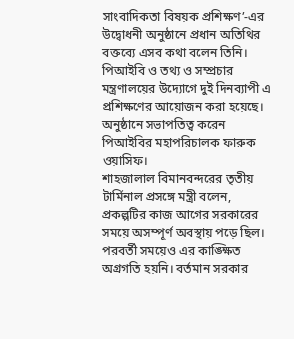সাংবাদিকতা বিষয়ক প্রশিক্ষণ’-এর উদ্বোধনী অনুষ্ঠানে প্রধান অতিথির বক্তব্যে এসব কথা বলেন তিনি। পিআইবি ও তথ্য ও সম্প্রচার মন্ত্রণালয়ের উদ্যোগে দুই দিনব্যাপী এ প্রশিক্ষণের আয়োজন করা হয়েছে। অনুষ্ঠানে সভাপতিত্ব করেন পিআইবির মহাপরিচালক ফারুক ওয়াসিফ।
শাহজালাল বিমানবন্দরের তৃতীয় টার্মিনাল প্রসঙ্গে মন্ত্রী বলেন, প্রকল্পটির কাজ আগের সরকারের সময়ে অসম্পূর্ণ অবস্থায় পড়ে ছিল। পরবর্তী সময়েও এর কাঙ্ক্ষিত অগ্রগতি হয়নি। বর্তমান সরকার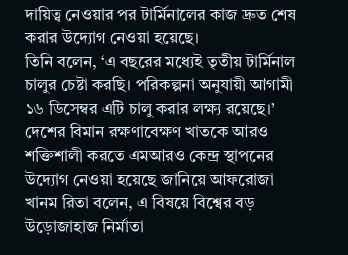দায়িত্ব নেওয়ার পর টার্মিনালের কাজ দ্রুত শেষ করার উদ্যোগ নেওয়া হয়েছে।
তিনি বলেন, ‘এ বছরের মধ্যেই তৃতীয় টার্মিনাল চালুর চেষ্টা করছি। পরিকল্পনা অনুযায়ী আগামী ১৬ ডিসেম্বর এটি চালু করার লক্ষ্য রয়েছে।’
দেশের বিমান রক্ষণাবেক্ষণ খাতকে আরও শক্তিশালী করতে এমআরও কেন্দ্র স্থাপনের উদ্যোগ নেওয়া হয়েছে জানিয়ে আফরোজা খানম রিতা বলেন, এ বিষয়ে বিশ্বের বড় উড়োজাহাজ নির্মাতা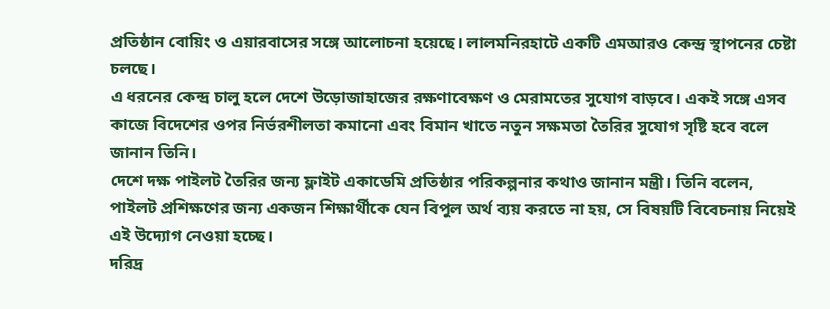প্রতিষ্ঠান বোয়িং ও এয়ারবাসের সঙ্গে আলোচনা হয়েছে। লালমনিরহাটে একটি এমআরও কেন্দ্র স্থাপনের চেষ্টা চলছে।
এ ধরনের কেন্দ্র চালু হলে দেশে উড়োজাহাজের রক্ষণাবেক্ষণ ও মেরামতের সুযোগ বাড়বে। একই সঙ্গে এসব কাজে বিদেশের ওপর নির্ভরশীলতা কমানো এবং বিমান খাতে নতুন সক্ষমতা তৈরির সুযোগ সৃষ্টি হবে বলে জানান তিনি।
দেশে দক্ষ পাইলট তৈরির জন্য ফ্লাইট একাডেমি প্রতিষ্ঠার পরিকল্পনার কথাও জানান মন্ত্রী। তিনি বলেন, পাইলট প্রশিক্ষণের জন্য একজন শিক্ষার্থীকে যেন বিপুল অর্থ ব্যয় করতে না হয়, সে বিষয়টি বিবেচনায় নিয়েই এই উদ্যোগ নেওয়া হচ্ছে।
দরিদ্র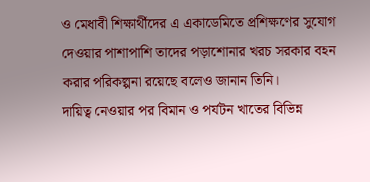ও মেধাবী শিক্ষার্থীদের এ একাডেমিতে প্রশিক্ষণের সুযোগ দেওয়ার পাশাপাশি তাদের পড়াশোনার খরচ সরকার বহন করার পরিকল্পনা রয়েছে বলেও জানান তিনি।
দায়িত্ব নেওয়ার পর বিমান ও পর্যটন খাতের বিভিন্ন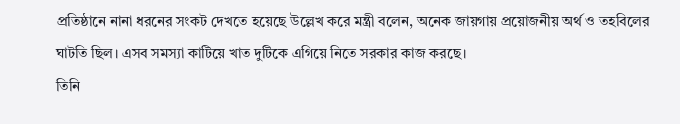প্রতিষ্ঠানে নানা ধরনের সংকট দেখতে হয়েছে উল্লেখ করে মন্ত্রী বলেন, অনেক জায়গায় প্রয়োজনীয় অর্থ ও তহবিলের ঘাটতি ছিল। এসব সমস্যা কাটিয়ে খাত দুটিকে এগিয়ে নিতে সরকার কাজ করছে।
তিনি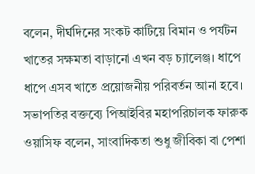বলেন, দীর্ঘদিনের সংকট কাটিয়ে বিমান ও পর্যটন খাতের সক্ষমতা বাড়ানো এখন বড় চ্যালেঞ্জ। ধাপে ধাপে এসব খাতে প্রয়োজনীয় পরিবর্তন আনা হবে।
সভাপতির বক্তব্যে পিআইবির মহাপরিচালক ফারুক ওয়াসিফ বলেন, সাংবাদিকতা শুধু জীবিকা বা পেশা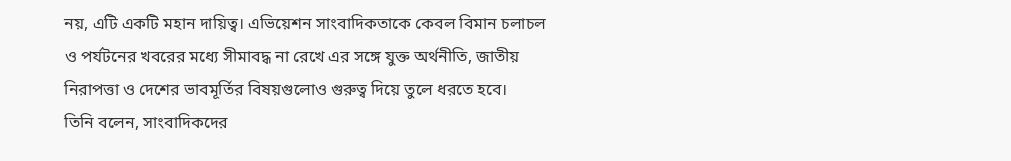নয়, এটি একটি মহান দায়িত্ব। এভিয়েশন সাংবাদিকতাকে কেবল বিমান চলাচল ও পর্যটনের খবরের মধ্যে সীমাবদ্ধ না রেখে এর সঙ্গে যুক্ত অর্থনীতি, জাতীয় নিরাপত্তা ও দেশের ভাবমূর্তির বিষয়গুলোও গুরুত্ব দিয়ে তুলে ধরতে হবে।
তিনি বলেন, সাংবাদিকদের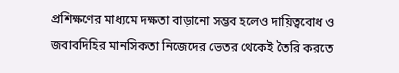প্রশিক্ষণের মাধ্যমে দক্ষতা বাড়ানো সম্ভব হলেও দায়িত্ববোধ ও জবাবদিহির মানসিকতা নিজেদের ভেতর থেকেই তৈরি করতে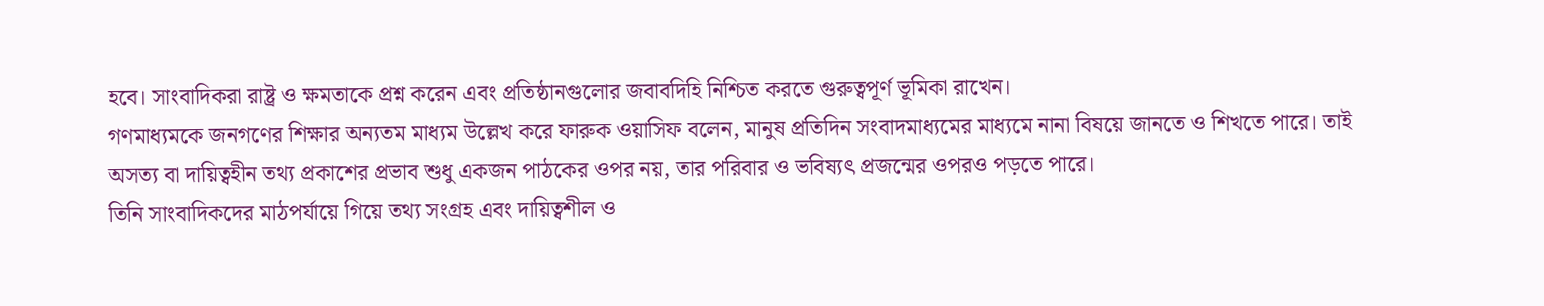হবে। সাংবাদিকরা রাষ্ট্র ও ক্ষমতাকে প্রশ্ন করেন এবং প্রতিষ্ঠানগুলোর জবাবদিহি নিশ্চিত করতে গুরুত্বপূর্ণ ভূমিকা রাখেন।
গণমাধ্যমকে জনগণের শিক্ষার অন্যতম মাধ্যম উল্লেখ করে ফারুক ওয়াসিফ বলেন, মানুষ প্রতিদিন সংবাদমাধ্যমের মাধ্যমে নানা বিষয়ে জানতে ও শিখতে পারে। তাই অসত্য বা দায়িত্বহীন তথ্য প্রকাশের প্রভাব শুধু একজন পাঠকের ওপর নয়, তার পরিবার ও ভবিষ্যৎ প্রজন্মের ওপরও পড়তে পারে।
তিনি সাংবাদিকদের মাঠপর্যায়ে গিয়ে তথ্য সংগ্রহ এবং দায়িত্বশীল ও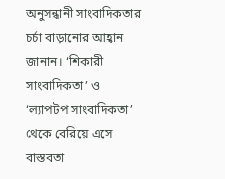অনুসন্ধানী সাংবাদিকতার চর্চা বাড়ানোর আহ্বান জানান। ‘শিকারী সাংবাদিকতা’ ও ‘ল্যাপটপ সাংবাদিকতা’ থেকে বেরিয়ে এসে বাস্তবতা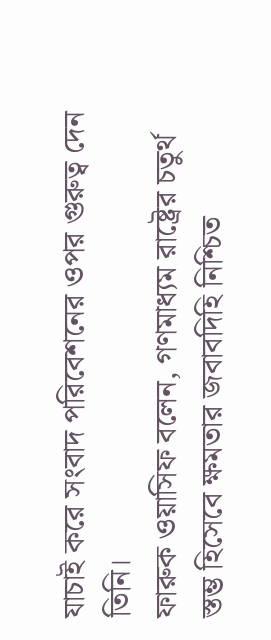যাচাই করে সংবাদ পরিবেশনের ওপর গুরুত্ব দেন তিনি।
ফারুক ওয়াসিফ বলেন, গণমাধ্যম রাষ্ট্রের চতুর্থ স্তম্ভ হিসেবে ক্ষমতার জবাবদিহি নিশ্চিত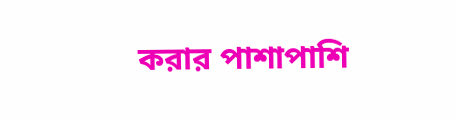করার পাশাপাশি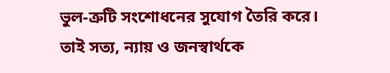ভুল-ত্রুটি সংশোধনের সুযোগ তৈরি করে। তাই সত্য, ন্যায় ও জনস্বার্থকে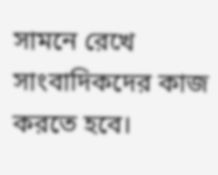সামনে রেখে সাংবাদিকদের কাজ করতে হবে।